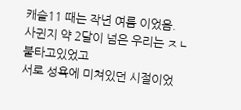캐슬11 때는 작년 여름 이었음.
사귄지 약 2달이 넘은 우리는 ㅈㄴ 불타고있었고
서로 성욕에 미쳐있던 시절이었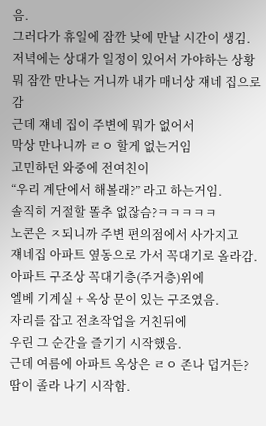음.
그러다가 휴일에 잠깐 낮에 만날 시간이 생김.
저녁에는 상대가 일정이 있어서 가야하는 상황
뭐 잠깐 만나는 거니까 내가 매너상 쟤네 집으로 감
근데 쟤네 집이 주변에 뭐가 없어서
막상 만나니까 ㄹㅇ 할게 없는거임
고민하던 와중에 전여친이
“우리 계단에서 해볼래?” 라고 하는거임.
솔직히 거절할 똘추 없잖슴?ㅋㅋㅋㅋㅋ
노콘은 ㅈ되니까 주변 편의점에서 사가지고
쟤네집 아파트 옆동으로 가서 꼭대기로 올라감.
아파트 구조상 꼭대기층(주거층)위에
엘베 기계실 + 옥상 문이 있는 구조였음.
자리를 잡고 전초작업을 거친뒤에
우린 그 순간을 즐기기 시작했음.
근데 여름에 아파트 옥상은 ㄹㅇ 존나 덥거든?
땀이 졸라 나기 시작함.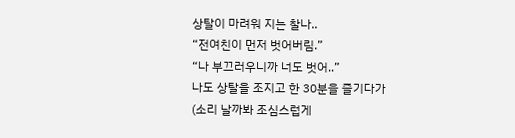상탈이 마려워 지는 찰나..
“전여친이 먼저 벗어버림.”
“나 부끄러우니까 너도 벗어..”
나도 상탈을 조지고 한 30분을 즐기다가
(소리 날까봐 조심스럽게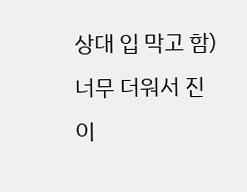상대 입 막고 함)
너무 더워서 진이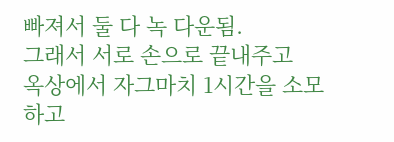빠져서 둘 다 녹 다운됨.
그래서 서로 손으로 끝내주고
옥상에서 자그마치 1시간을 소모하고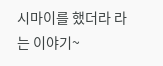시마이를 했더라 라는 이야기~